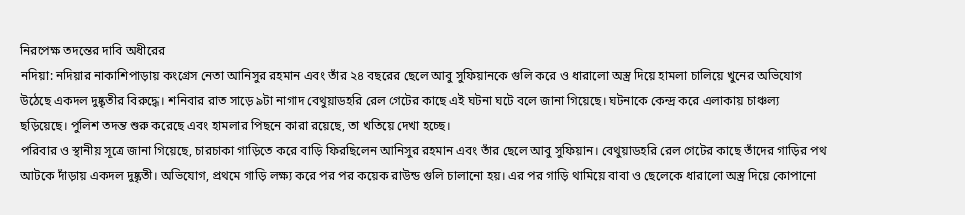নিরপেক্ষ তদন্তের দাবি অধীরের
নদিয়া: নদিয়ার নাকাশিপাড়ায় কংগ্রেস নেতা আনিসুর রহমান এবং তাঁর ২৪ বছরের ছেলে আবু সুফিয়ানকে গুলি করে ও ধারালো অস্ত্র দিয়ে হামলা চালিয়ে খুনের অভিযোগ উঠেছে একদল দুষ্কৃতীর বিরুদ্ধে। শনিবার রাত সাড়ে ৯টা নাগাদ বেথুয়াডহরি রেল গেটের কাছে এই ঘটনা ঘটে বলে জানা গিয়েছে। ঘটনাকে কেন্দ্র করে এলাকায় চাঞ্চল্য ছড়িয়েছে। পুলিশ তদন্ত শুরু করেছে এবং হামলার পিছনে কারা রয়েছে, তা খতিয়ে দেখা হচ্ছে।
পরিবার ও স্থানীয় সূত্রে জানা গিয়েছে, চারচাকা গাড়িতে করে বাড়ি ফিরছিলেন আনিসুর রহমান এবং তাঁর ছেলে আবু সুফিয়ান। বেথুয়াডহরি রেল গেটের কাছে তাঁদের গাড়ির পথ আটকে দাঁড়ায় একদল দুষ্কৃতী। অভিযোগ, প্রথমে গাড়ি লক্ষ্য করে পর পর কয়েক রাউন্ড গুলি চালানো হয়। এর পর গাড়ি থামিয়ে বাবা ও ছেলেকে ধারালো অস্ত্র দিয়ে কোপানো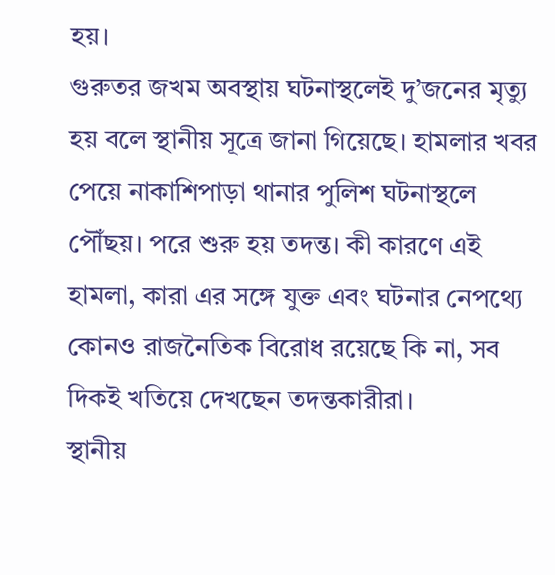হয়।
গুরুতর জখম অবস্থায় ঘটনাস্থলেই দু’জনের মৃত্যু হয় বলে স্থানীয় সূত্রে জানা গিয়েছে। হামলার খবর পেয়ে নাকাশিপাড়া থানার পুলিশ ঘটনাস্থলে পৌঁছয়। পরে শুরু হয় তদন্ত। কী কারণে এই হামলা, কারা এর সঙ্গে যুক্ত এবং ঘটনার নেপথ্যে কোনও রাজনৈতিক বিরোধ রয়েছে কি না, সব দিকই খতিয়ে দেখছেন তদন্তকারীরা।
স্থানীয়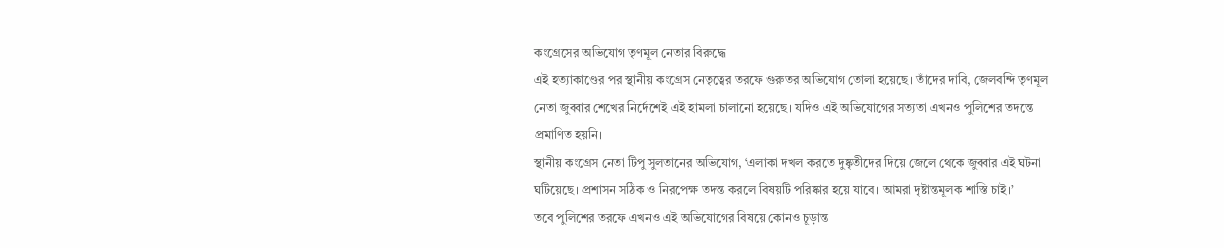কংগ্রেসের অভিযোগ তৃণমূল নেতার বিরুদ্ধে
এই হত্যাকাণ্ডের পর স্থানীয় কংগ্রেস নেতৃত্বের তরফে গুরুতর অভিযোগ তোলা হয়েছে। তাঁদের দাবি, জেলবন্দি তৃণমূল নেতা জুব্বার শেখের নির্দেশেই এই হামলা চালানো হয়েছে। যদিও এই অভিযোগের সত্যতা এখনও পুলিশের তদন্তে প্রমাণিত হয়নি।
স্থানীয় কংগ্রেস নেতা টিপু সুলতানের অভিযোগ, ‘এলাকা দখল করতে দুষ্কৃতীদের দিয়ে জেলে থেকে জুব্বার এই ঘটনা ঘটিয়েছে। প্রশাসন সঠিক ও নিরপেক্ষ তদন্ত করলে বিষয়টি পরিষ্কার হয়ে যাবে। আমরা দৃষ্টান্তমূলক শাস্তি চাই।’
তবে পুলিশের তরফে এখনও এই অভিযোগের বিষয়ে কোনও চূড়ান্ত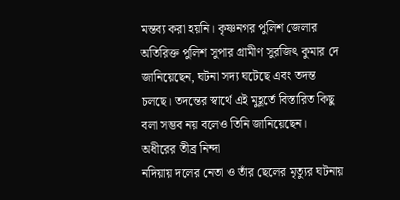মন্তব্য করা হয়নি। কৃষ্ণনগর পুলিশ জেলার অতিরিক্ত পুলিশ সুপার গ্রামীণ সুরজিৎ কুমার দে জানিয়েছেন, ঘটনা সদ্য ঘটেছে এবং তদন্ত চলছে। তদন্তের স্বার্থে এই মুহূর্তে বিস্তারিত কিছু বলা সম্ভব নয় বলেও তিনি জানিয়েছেন।
অধীরের তীব্র নিন্দা
নদিয়ায় দলের নেতা ও তাঁর ছেলের মৃত্যুর ঘটনায়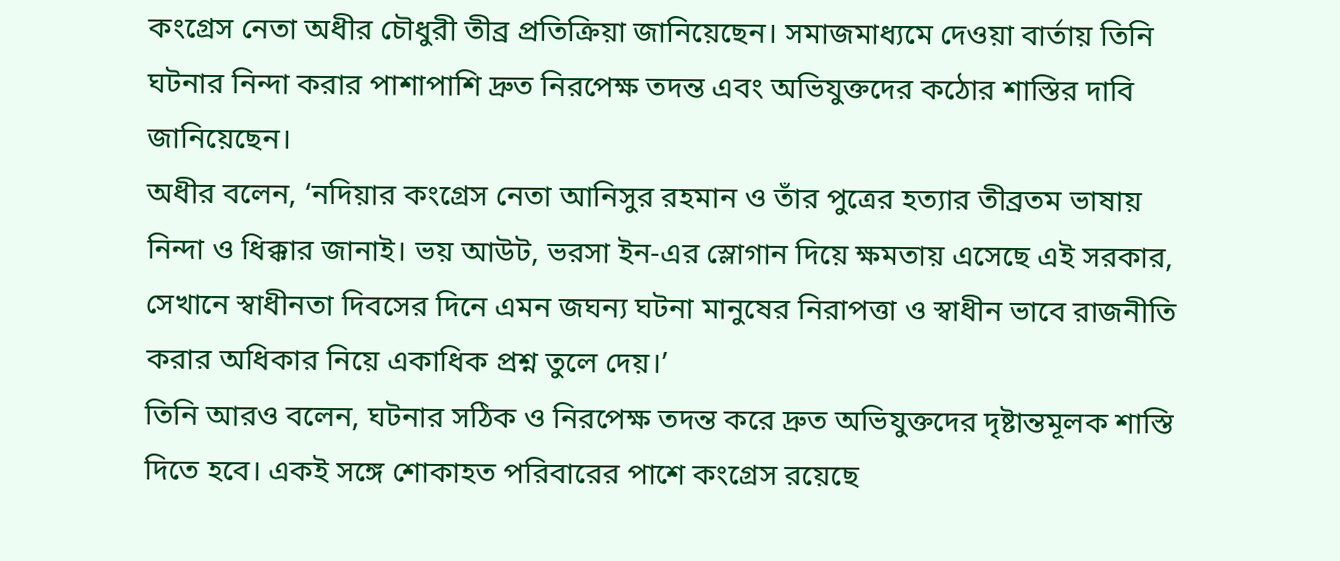কংগ্রেস নেতা অধীর চৌধুরী তীব্র প্রতিক্রিয়া জানিয়েছেন। সমাজমাধ্যমে দেওয়া বার্তায় তিনি ঘটনার নিন্দা করার পাশাপাশি দ্রুত নিরপেক্ষ তদন্ত এবং অভিযুক্তদের কঠোর শাস্তির দাবি জানিয়েছেন।
অধীর বলেন, ‘নদিয়ার কংগ্রেস নেতা আনিসুর রহমান ও তাঁর পুত্রের হত্যার তীব্রতম ভাষায় নিন্দা ও ধিক্কার জানাই। ভয় আউট, ভরসা ইন-এর স্লোগান দিয়ে ক্ষমতায় এসেছে এই সরকার, সেখানে স্বাধীনতা দিবসের দিনে এমন জঘন্য ঘটনা মানুষের নিরাপত্তা ও স্বাধীন ভাবে রাজনীতি করার অধিকার নিয়ে একাধিক প্রশ্ন তুলে দেয়।’
তিনি আরও বলেন, ঘটনার সঠিক ও নিরপেক্ষ তদন্ত করে দ্রুত অভিযুক্তদের দৃষ্টান্তমূলক শাস্তি দিতে হবে। একই সঙ্গে শোকাহত পরিবারের পাশে কংগ্রেস রয়েছে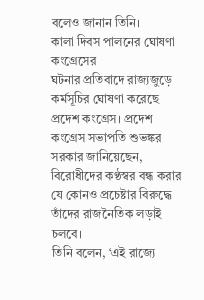বলেও জানান তিনি।
কালা দিবস পালনের ঘোষণা কংগ্রেসের
ঘটনার প্রতিবাদে রাজ্যজুড়ে কর্মসূচির ঘোষণা করেছে প্রদেশ কংগ্রেস। প্রদেশ কংগ্রেস সভাপতি শুভঙ্কর সরকার জানিয়েছেন, বিরোধীদের কণ্ঠস্বর বন্ধ করার যে কোনও প্রচেষ্টার বিরুদ্ধে তাঁদের রাজনৈতিক লড়াই চলবে।
তিনি বলেন, ‘এই রাজ্যে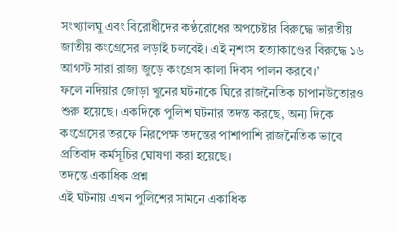সংখ্যালঘু এবং বিরোধীদের কণ্ঠরোধের অপচেষ্টার বিরুদ্ধে ভারতীয় জাতীয় কংগ্রেসের লড়াই চলবেই। এই নৃশংস হত্যাকাণ্ডের বিরুদ্ধে ১৬ আগস্ট সারা রাজ্য জুড়ে কংগ্রেস কালা দিবস পালন করবে।’
ফলে নদিয়ার জোড়া খুনের ঘটনাকে ঘিরে রাজনৈতিক চাপানউতোরও শুরু হয়েছে। একদিকে পুলিশ ঘটনার তদন্ত করছে, অন্য দিকে কংগ্রেসের তরফে নিরপেক্ষ তদন্তের পাশাপাশি রাজনৈতিক ভাবে প্রতিবাদ কর্মসূচির ঘোষণা করা হয়েছে।
তদন্তে একাধিক প্রশ্ন
এই ঘটনায় এখন পুলিশের সামনে একাধিক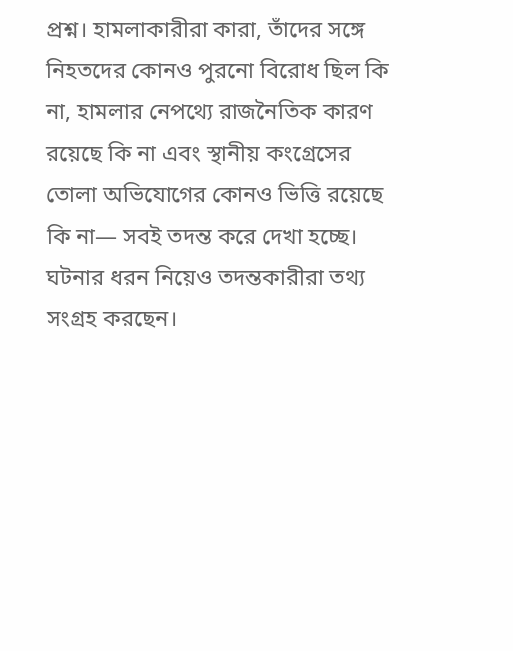প্রশ্ন। হামলাকারীরা কারা, তাঁদের সঙ্গে নিহতদের কোনও পুরনো বিরোধ ছিল কি না, হামলার নেপথ্যে রাজনৈতিক কারণ রয়েছে কি না এবং স্থানীয় কংগ্রেসের তোলা অভিযোগের কোনও ভিত্তি রয়েছে কি না— সবই তদন্ত করে দেখা হচ্ছে।
ঘটনার ধরন নিয়েও তদন্তকারীরা তথ্য সংগ্রহ করছেন।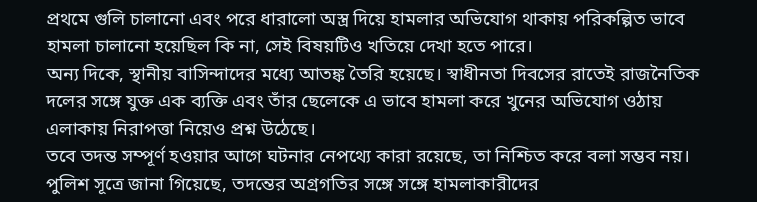প্রথমে গুলি চালানো এবং পরে ধারালো অস্ত্র দিয়ে হামলার অভিযোগ থাকায় পরিকল্পিত ভাবে হামলা চালানো হয়েছিল কি না, সেই বিষয়টিও খতিয়ে দেখা হতে পারে।
অন্য দিকে, স্থানীয় বাসিন্দাদের মধ্যে আতঙ্ক তৈরি হয়েছে। স্বাধীনতা দিবসের রাতেই রাজনৈতিক দলের সঙ্গে যুক্ত এক ব্যক্তি এবং তাঁর ছেলেকে এ ভাবে হামলা করে খুনের অভিযোগ ওঠায় এলাকায় নিরাপত্তা নিয়েও প্রশ্ন উঠেছে।
তবে তদন্ত সম্পূর্ণ হওয়ার আগে ঘটনার নেপথ্যে কারা রয়েছে, তা নিশ্চিত করে বলা সম্ভব নয়। পুলিশ সূত্রে জানা গিয়েছে, তদন্তের অগ্রগতির সঙ্গে সঙ্গে হামলাকারীদের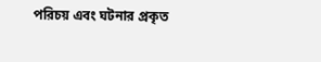পরিচয় এবং ঘটনার প্রকৃত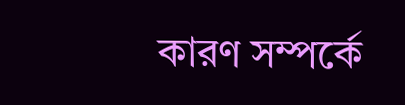কারণ সম্পর্কে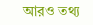আরও তথ্য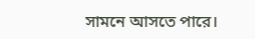সামনে আসতে পারে।